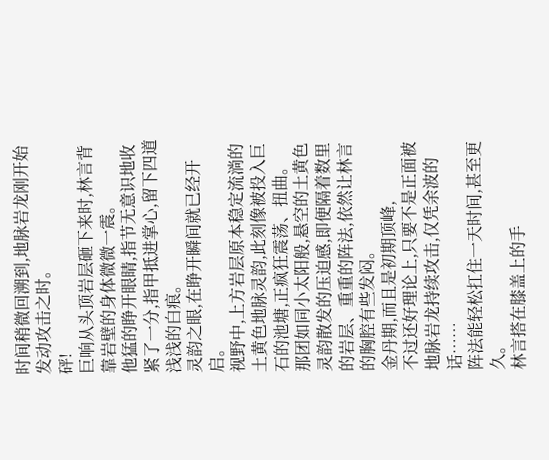时间稍微回溯到,地脉岩龙刚开始发动攻击之时。
砰!
巨响从头顶岩层砸下来时,林言背靠岩壁的身体微微一震。
他猛的睁开眼睛,指节无意识地收紧了一分,指甲抵进掌心,留下四道浅浅的白痕。
灵韵之眼,在睁开瞬间就已经开启。
视野中,上方岩层原本稳定流淌的土黄色地脉灵韵,此刻像被投入巨石的池塘,正疯狂震荡、扭曲。
那团如同小太阳般,悬空的土黄色灵韵散发的压迫感,即便隔着数里的岩层、重重的阵法,依然让林言的胸腔有些发闷。
金丹期,而且是初期顶峰,
不过还好理论上,只要不是正面被地脉岩龙持续攻击,仅凭余波的话……
阵法能轻松扛住一天时间,甚至更久。
林言搭在膝盖上的手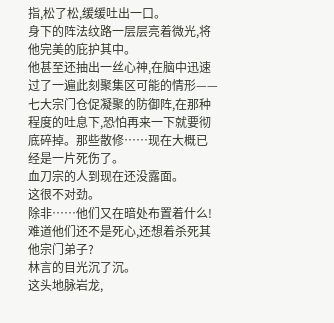指,松了松,缓缓吐出一口。
身下的阵法纹路一层层亮着微光,将他完美的庇护其中。
他甚至还抽出一丝心神,在脑中迅速过了一遍此刻聚集区可能的情形——
七大宗门仓促凝聚的防御阵,在那种程度的吐息下,恐怕再来一下就要彻底碎掉。那些散修……现在大概已经是一片死伤了。
血刀宗的人到现在还没露面。
这很不对劲。
除非……他们又在暗处布置着什么!
难道他们还不是死心,还想着杀死其他宗门弟子?
林言的目光沉了沉。
这头地脉岩龙,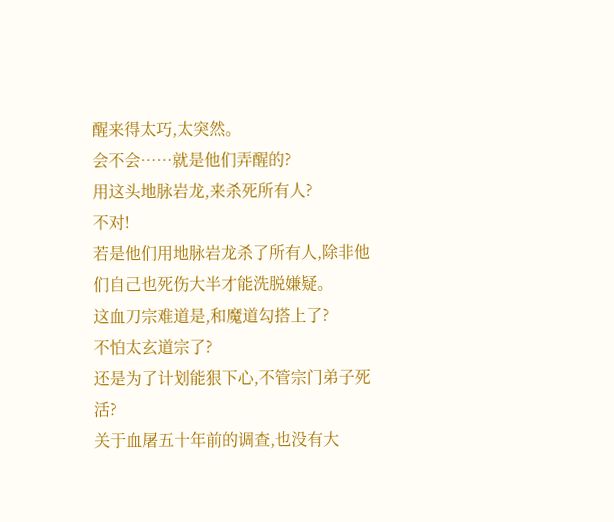醒来得太巧,太突然。
会不会……就是他们弄醒的?
用这头地脉岩龙,来杀死所有人?
不对!
若是他们用地脉岩龙杀了所有人,除非他们自己也死伤大半才能洗脱嫌疑。
这血刀宗难道是,和魔道勾搭上了?
不怕太玄道宗了?
还是为了计划能狠下心,不管宗门弟子死活?
关于血屠五十年前的调查,也没有大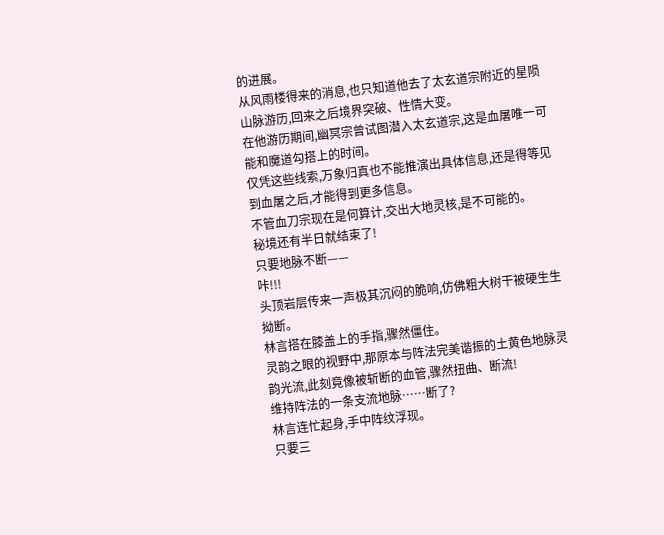的进展。
从风雨楼得来的消息,也只知道他去了太玄道宗附近的星陨山脉游历,回来之后境界突破、性情大变。
在他游历期间,幽冥宗曾试图潜入太玄道宗,这是血屠唯一可能和魔道勾搭上的时间。
仅凭这些线索,万象归真也不能推演出具体信息,还是得等见到血屠之后,才能得到更多信息。
不管血刀宗现在是何算计,交出大地灵核,是不可能的。
秘境还有半日就结束了!
只要地脉不断——
咔!!!
头顶岩层传来一声极其沉闷的脆响,仿佛粗大树干被硬生生拗断。
林言搭在膝盖上的手指,骤然僵住。
灵韵之眼的视野中,那原本与阵法完美谐振的土黄色地脉灵韵光流,此刻竟像被斩断的血管,骤然扭曲、断流!
维持阵法的一条支流地脉……断了?
林言连忙起身,手中阵纹浮现。
只要三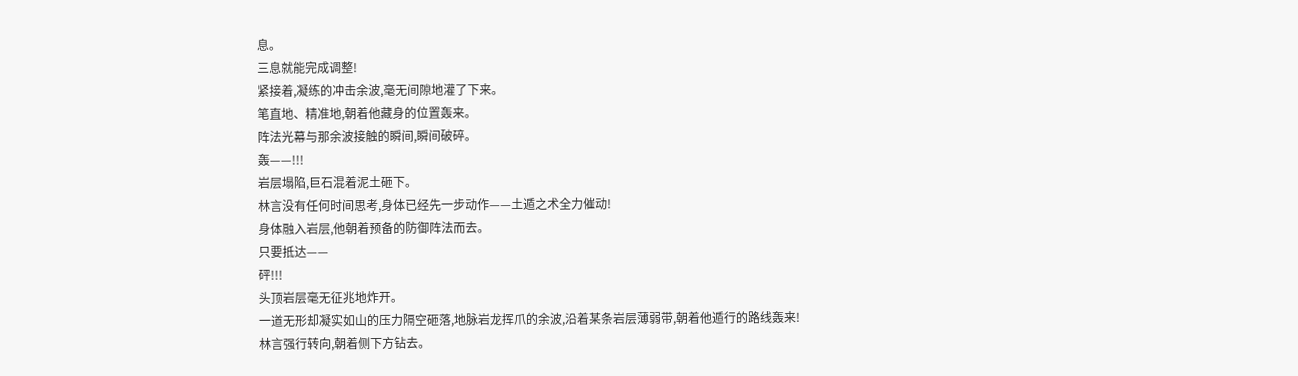息。
三息就能完成调整!
紧接着,凝练的冲击余波,毫无间隙地灌了下来。
笔直地、精准地,朝着他藏身的位置轰来。
阵法光幕与那余波接触的瞬间,瞬间破碎。
轰——!!!
岩层塌陷,巨石混着泥土砸下。
林言没有任何时间思考,身体已经先一步动作——土遁之术全力催动!
身体融入岩层,他朝着预备的防御阵法而去。
只要抵达——
砰!!!
头顶岩层毫无征兆地炸开。
一道无形却凝实如山的压力隔空砸落,地脉岩龙挥爪的余波,沿着某条岩层薄弱带,朝着他遁行的路线轰来!
林言强行转向,朝着侧下方钻去。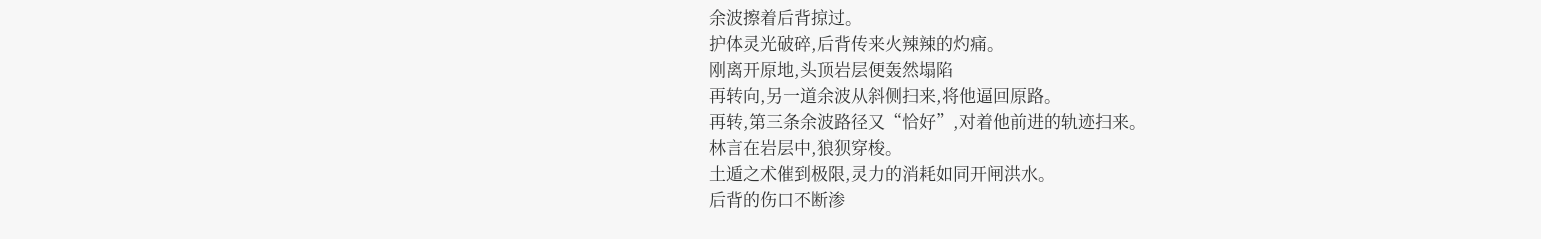余波擦着后背掠过。
护体灵光破碎,后背传来火辣辣的灼痛。
刚离开原地,头顶岩层便轰然塌陷
再转向,另一道余波从斜侧扫来,将他逼回原路。
再转,第三条余波路径又“恰好”,对着他前进的轨迹扫来。
林言在岩层中,狼狈穿梭。
土遁之术催到极限,灵力的消耗如同开闸洪水。
后背的伤口不断渗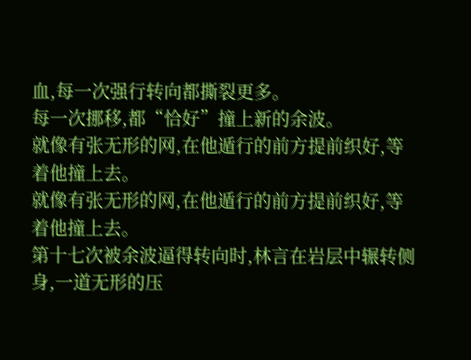血,每一次强行转向都撕裂更多。
每一次挪移,都“恰好”撞上新的余波。
就像有张无形的网,在他遁行的前方提前织好,等着他撞上去。
就像有张无形的网,在他遁行的前方提前织好,等着他撞上去。
第十七次被余波逼得转向时,林言在岩层中辗转侧身,一道无形的压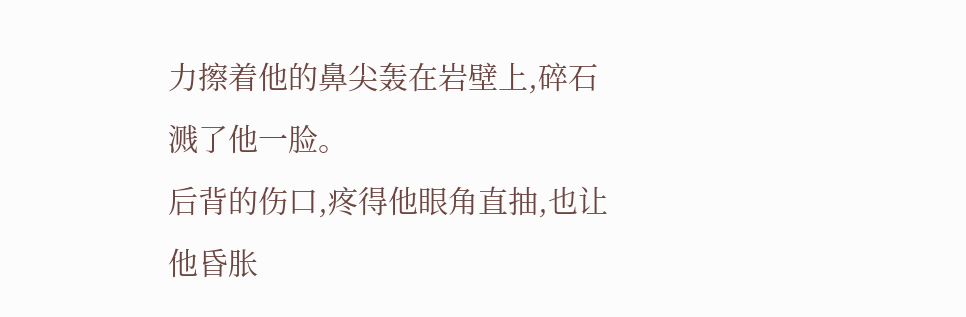力擦着他的鼻尖轰在岩壁上,碎石溅了他一脸。
后背的伤口,疼得他眼角直抽,也让他昏胀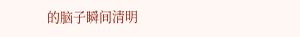的脑子瞬间清明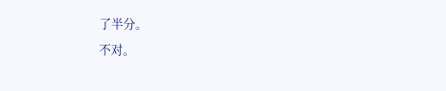了半分。
不对。